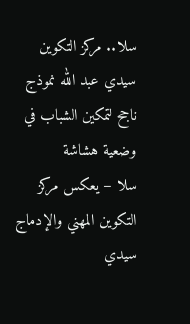سلا.. مركز التكوين سيدي عبد الله نموذج ناجح لتمكين الشباب في وضعية هشاشة
سلا – يعكس مركز التكوين المهني والإدماج سيدي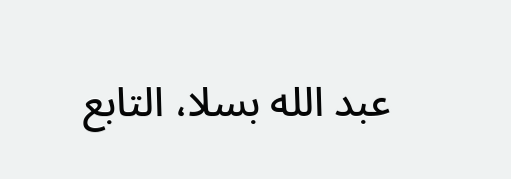عبد الله بسلا، التابع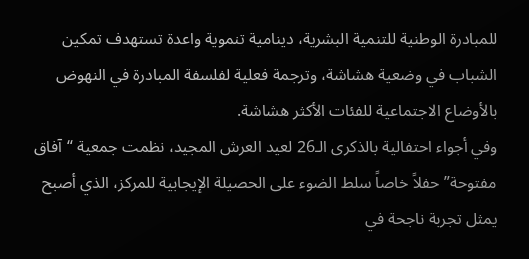للمبادرة الوطنية للتنمية البشرية، دينامية تنموية واعدة تستهدف تمكين الشباب في وضعية هشاشة، وترجمة فعلية لفلسفة المبادرة في النهوض بالأوضاع الاجتماعية للفئات الأكثر هشاشة.
وفي أجواء احتفالية بالذكرى الـ26 لعيد العرش المجيد، نظمت جمعية “آفاق مفتوحة” حفلاً خاصاً سلط الضوء على الحصيلة الإيجابية للمركز، الذي أصبح يمثل تجربة ناجحة في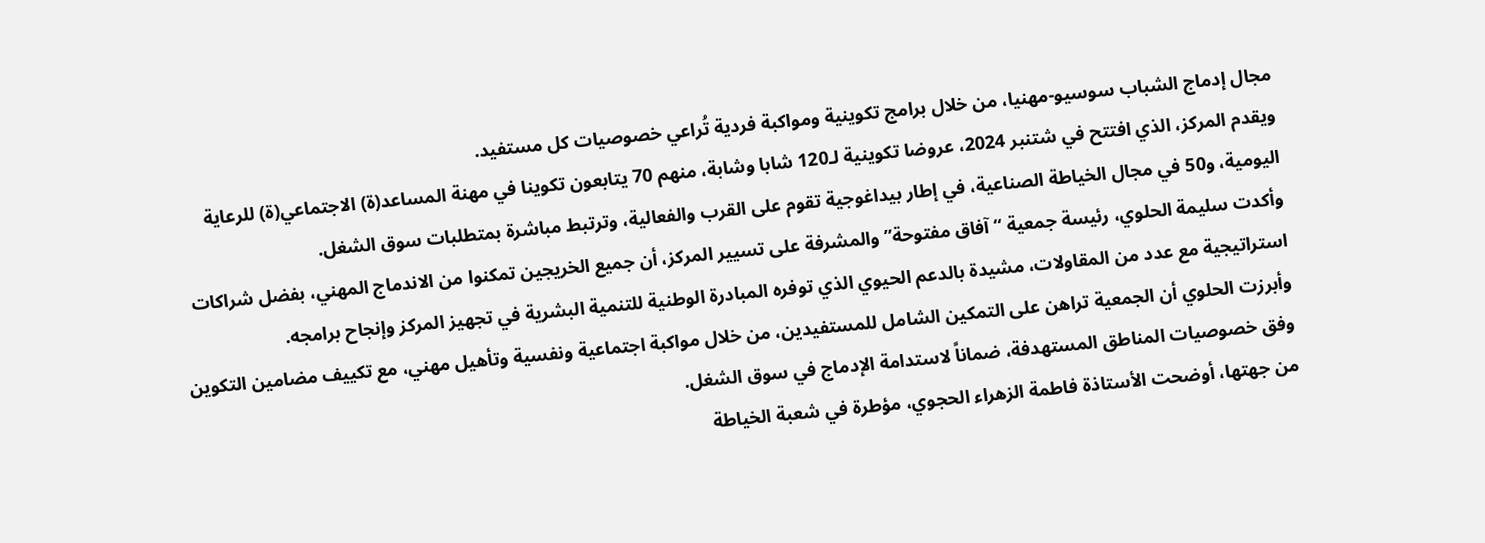مجال إدماج الشباب سوسيو-مهنيا، من خلال برامج تكوينية ومواكبة فردية تُراعي خصوصيات كل مستفيد.
ويقدم المركز، الذي افتتح في شتنبر 2024، عروضا تكوينية لـ120 شابا وشابة، منهم 70 يتابعون تكوينا في مهنة المساعد(ة) الاجتماعي(ة) للرعاية اليومية، و50 في مجال الخياطة الصناعية، في إطار بيداغوجية تقوم على القرب والفعالية، وترتبط مباشرة بمتطلبات سوق الشغل.
وأكدت سليمة الحلوي، رئيسة جمعية “آفاق مفتوحة” والمشرفة على تسيير المركز، أن جميع الخريجين تمكنوا من الاندماج المهني، بفضل شراكات استراتيجية مع عدد من المقاولات، مشيدة بالدعم الحيوي الذي توفره المبادرة الوطنية للتنمية البشرية في تجهيز المركز وإنجاح برامجه.
وأبرزت الحلوي أن الجمعية تراهن على التمكين الشامل للمستفيدين، من خلال مواكبة اجتماعية ونفسية وتأهيل مهني، مع تكييف مضامين التكوين وفق خصوصيات المناطق المستهدفة، ضماناً لاستدامة الإدماج في سوق الشغل.
من جهتها، أوضحت الأستاذة فاطمة الزهراء الحجوي، مؤطرة في شعبة الخياطة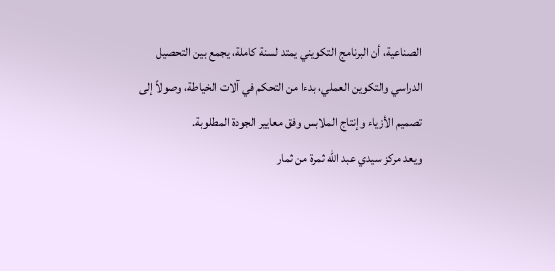الصناعية، أن البرنامج التكويني يمتد لسنة كاملة، يجمع بين التحصيل الدراسي والتكوين العملي، بدءا من التحكم في آلات الخياطة، وصولاً إلى تصميم الأزياء وإنتاج الملابس وفق معايير الجودة المطلوبة.
ويعد مركز سيدي عبد الله ثمرة من ثمار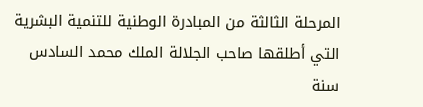المرحلة الثالثة من المبادرة الوطنية للتنمية البشرية التي أطلقها صاحب الجلالة الملك محمد السادس سنة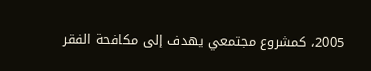2005، كمشروع مجتمعي يهدف إلى مكافحة الفقر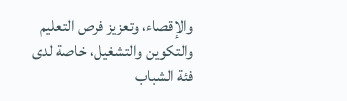والإقصاء، وتعزيز فرص التعليم والتكوين والتشغيل، خاصة لدى فئة الشباب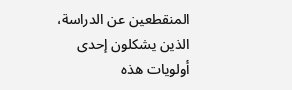المنقطعين عن الدراسة، الذين يشكلون إحدى أولويات هذه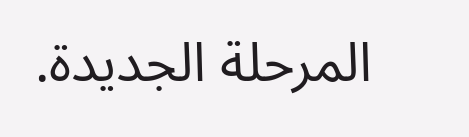المرحلة الجديدة.